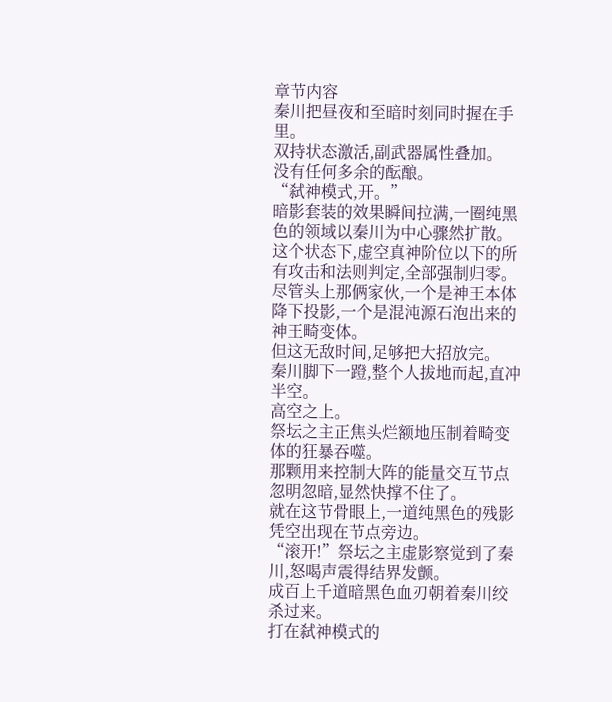章节内容
秦川把昼夜和至暗时刻同时握在手里。
双持状态激活,副武器属性叠加。
没有任何多余的酝酿。
“弑神模式,开。”
暗影套装的效果瞬间拉满,一圈纯黑色的领域以秦川为中心骤然扩散。
这个状态下,虚空真神阶位以下的所有攻击和法则判定,全部强制归零。
尽管头上那俩家伙,一个是神王本体降下投影,一个是混沌源石泡出来的神王畸变体。
但这无敌时间,足够把大招放完。
秦川脚下一蹬,整个人拔地而起,直冲半空。
高空之上。
祭坛之主正焦头烂额地压制着畸变体的狂暴吞噬。
那颗用来控制大阵的能量交互节点忽明忽暗,显然快撑不住了。
就在这节骨眼上,一道纯黑色的残影凭空出现在节点旁边。
“滚开!”祭坛之主虚影察觉到了秦川,怒喝声震得结界发颤。
成百上千道暗黑色血刃朝着秦川绞杀过来。
打在弑神模式的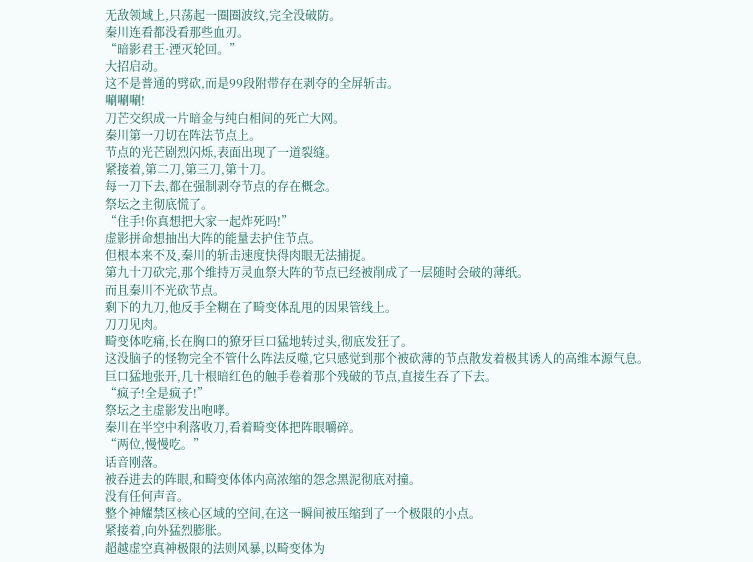无敌领域上,只荡起一圈圈波纹,完全没破防。
秦川连看都没看那些血刃。
“暗影君王·湮灭轮回。”
大招启动。
这不是普通的劈砍,而是99段附带存在剥夺的全屏斩击。
唰唰唰!
刀芒交织成一片暗金与纯白相间的死亡大网。
秦川第一刀切在阵法节点上。
节点的光芒剧烈闪烁,表面出现了一道裂缝。
紧接着,第二刀,第三刀,第十刀。
每一刀下去,都在强制剥夺节点的存在概念。
祭坛之主彻底慌了。
“住手!你真想把大家一起炸死吗!”
虚影拼命想抽出大阵的能量去护住节点。
但根本来不及,秦川的斩击速度快得肉眼无法捕捉。
第九十刀砍完,那个维持万灵血祭大阵的节点已经被削成了一层随时会破的薄纸。
而且秦川不光砍节点。
剩下的九刀,他反手全糊在了畸变体乱甩的因果管线上。
刀刀见肉。
畸变体吃痛,长在胸口的獠牙巨口猛地转过头,彻底发狂了。
这没脑子的怪物完全不管什么阵法反噬,它只感觉到那个被砍薄的节点散发着极其诱人的高维本源气息。
巨口猛地张开,几十根暗红色的触手卷着那个残破的节点,直接生吞了下去。
“疯子!全是疯子!”
祭坛之主虚影发出咆哮。
秦川在半空中利落收刀,看着畸变体把阵眼嚼碎。
“两位,慢慢吃。”
话音刚落。
被吞进去的阵眼,和畸变体体内高浓缩的怨念黑泥彻底对撞。
没有任何声音。
整个神耀禁区核心区域的空间,在这一瞬间被压缩到了一个极限的小点。
紧接着,向外猛烈膨胀。
超越虚空真神极限的法则风暴,以畸变体为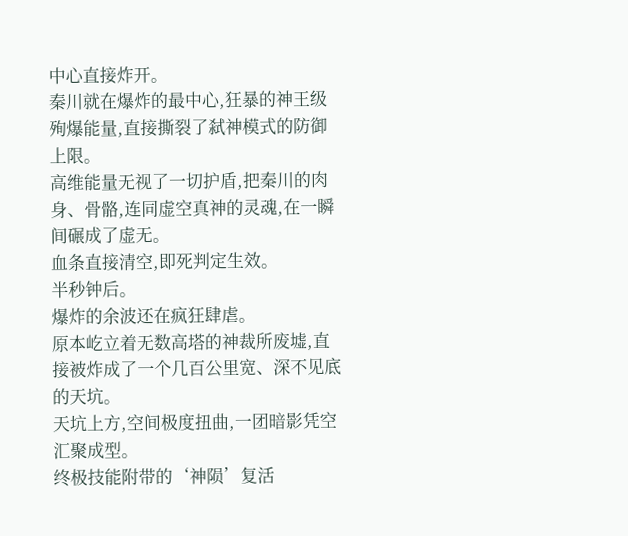中心直接炸开。
秦川就在爆炸的最中心,狂暴的神王级殉爆能量,直接撕裂了弑神模式的防御上限。
高维能量无视了一切护盾,把秦川的肉身、骨骼,连同虚空真神的灵魂,在一瞬间碾成了虚无。
血条直接清空,即死判定生效。
半秒钟后。
爆炸的余波还在疯狂肆虐。
原本屹立着无数高塔的神裁所废墟,直接被炸成了一个几百公里宽、深不见底的天坑。
天坑上方,空间极度扭曲,一团暗影凭空汇聚成型。
终极技能附带的‘神陨’复活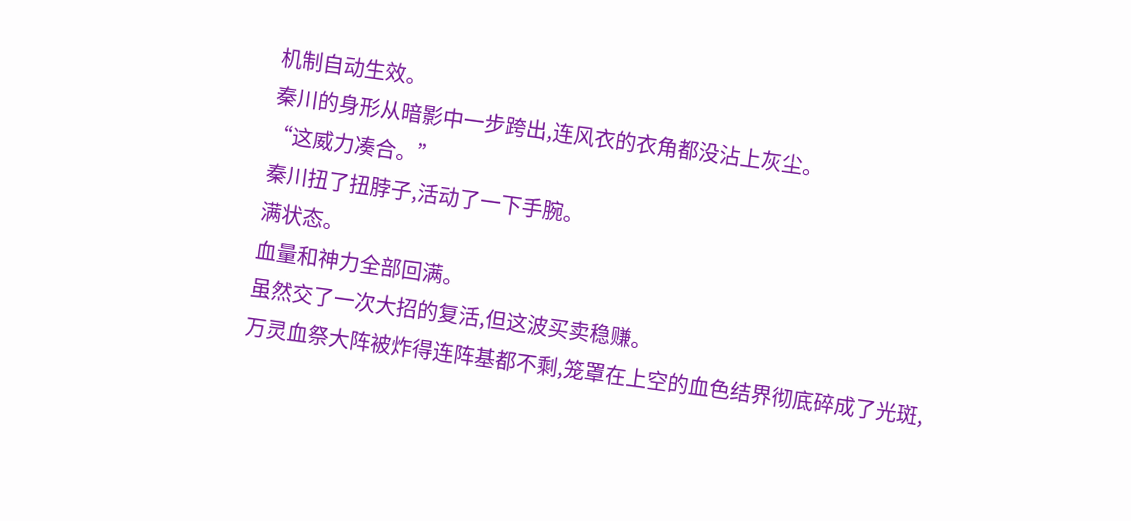机制自动生效。
秦川的身形从暗影中一步跨出,连风衣的衣角都没沾上灰尘。
“这威力凑合。”
秦川扭了扭脖子,活动了一下手腕。
满状态。
血量和神力全部回满。
虽然交了一次大招的复活,但这波买卖稳赚。
万灵血祭大阵被炸得连阵基都不剩,笼罩在上空的血色结界彻底碎成了光斑,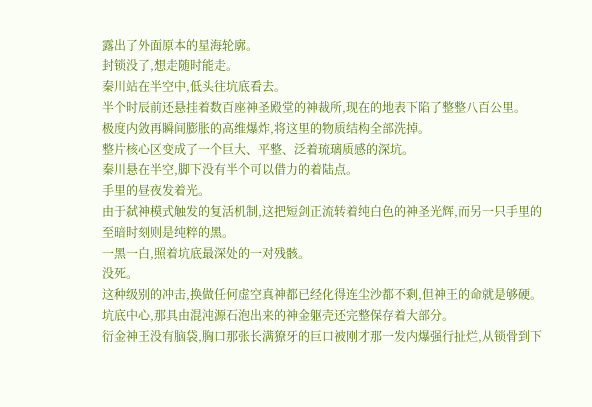露出了外面原本的星海轮廓。
封锁没了,想走随时能走。
秦川站在半空中,低头往坑底看去。
半个时辰前还悬挂着数百座神圣殿堂的神裁所,现在的地表下陷了整整八百公里。
极度内敛再瞬间膨胀的高维爆炸,将这里的物质结构全部洗掉。
整片核心区变成了一个巨大、平整、泛着琉璃质感的深坑。
秦川悬在半空,脚下没有半个可以借力的着陆点。
手里的昼夜发着光。
由于弑神模式触发的复活机制,这把短剑正流转着纯白色的神圣光辉,而另一只手里的至暗时刻则是纯粹的黑。
一黑一白,照着坑底最深处的一对残骸。
没死。
这种级别的冲击,换做任何虚空真神都已经化得连尘沙都不剩,但神王的命就是够硬。
坑底中心,那具由混沌源石泡出来的神金躯壳还完整保存着大部分。
衍金神王没有脑袋,胸口那张长满獠牙的巨口被刚才那一发内爆强行扯烂,从锁骨到下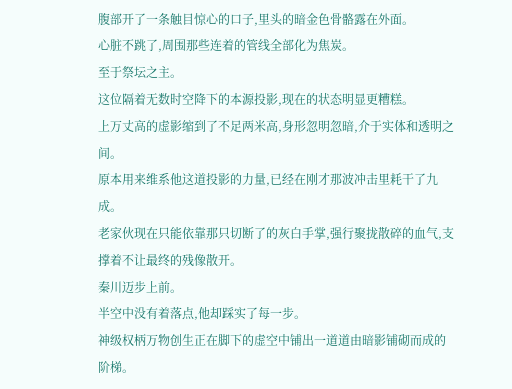腹部开了一条触目惊心的口子,里头的暗金色骨骼露在外面。
心脏不跳了,周围那些连着的管线全部化为焦炭。
至于祭坛之主。
这位隔着无数时空降下的本源投影,现在的状态明显更糟糕。
上万丈高的虚影缩到了不足两米高,身形忽明忽暗,介于实体和透明之间。
原本用来维系他这道投影的力量,已经在刚才那波冲击里耗干了九成。
老家伙现在只能依靠那只切断了的灰白手掌,强行聚拢散碎的血气,支撑着不让最终的残像散开。
秦川迈步上前。
半空中没有着落点,他却踩实了每一步。
神级权柄万物创生正在脚下的虚空中铺出一道道由暗影铺砌而成的阶梯。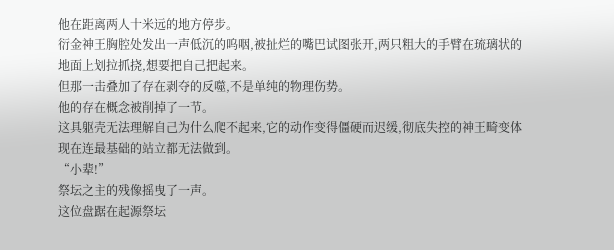他在距离两人十米远的地方停步。
衍金神王胸腔处发出一声低沉的呜咽,被扯烂的嘴巴试图张开,两只粗大的手臂在琉璃状的地面上划拉抓挠,想要把自己把起来。
但那一击叠加了存在剥夺的反噬,不是单纯的物理伤势。
他的存在概念被削掉了一节。
这具躯壳无法理解自己为什么爬不起来,它的动作变得僵硬而迟缓,彻底失控的神王畸变体现在连最基础的站立都无法做到。
“小辈!”
祭坛之主的残像摇曳了一声。
这位盘踞在起源祭坛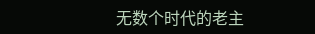无数个时代的老主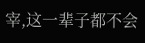宰,这一辈子都不会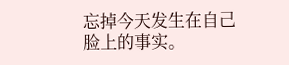忘掉今天发生在自己脸上的事实。